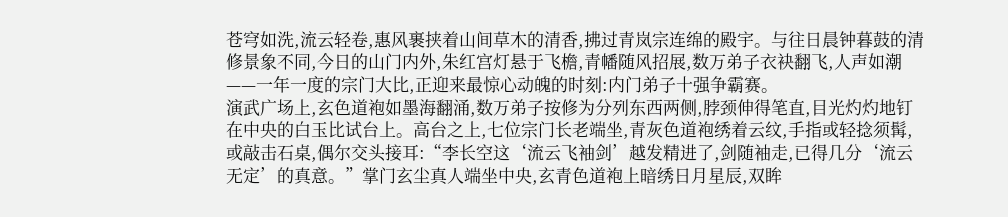苍穹如洗,流云轻卷,惠风裹挟着山间草木的清香,拂过青岚宗连绵的殿宇。与往日晨钟暮鼓的清修景象不同,今日的山门内外,朱红宫灯悬于飞檐,青幡随风招展,数万弟子衣袂翻飞,人声如潮——一年一度的宗门大比,正迎来最惊心动魄的时刻:内门弟子十强争霸赛。
演武广场上,玄色道袍如墨海翻涌,数万弟子按修为分列东西两侧,脖颈伸得笔直,目光灼灼地钉在中央的白玉比试台上。高台之上,七位宗门长老端坐,青灰色道袍绣着云纹,手指或轻捻须髯,或敲击石桌,偶尔交头接耳:“李长空这‘流云飞袖剑’越发精进了,剑随袖走,已得几分‘流云无定’的真意。”掌门玄尘真人端坐中央,玄青色道袍上暗绣日月星辰,双眸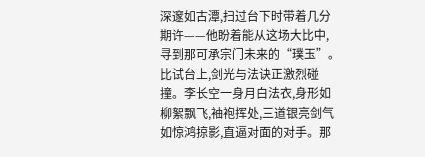深邃如古潭,扫过台下时带着几分期许——他盼着能从这场大比中,寻到那可承宗门未来的“璞玉”。
比试台上,剑光与法诀正激烈碰撞。李长空一身月白法衣,身形如柳絮飘飞,袖袍挥处,三道银亮剑气如惊鸿掠影,直逼对面的对手。那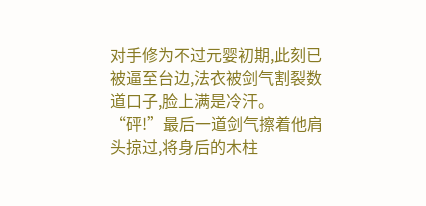对手修为不过元婴初期,此刻已被逼至台边,法衣被剑气割裂数道口子,脸上满是冷汗。“砰!”最后一道剑气擦着他肩头掠过,将身后的木柱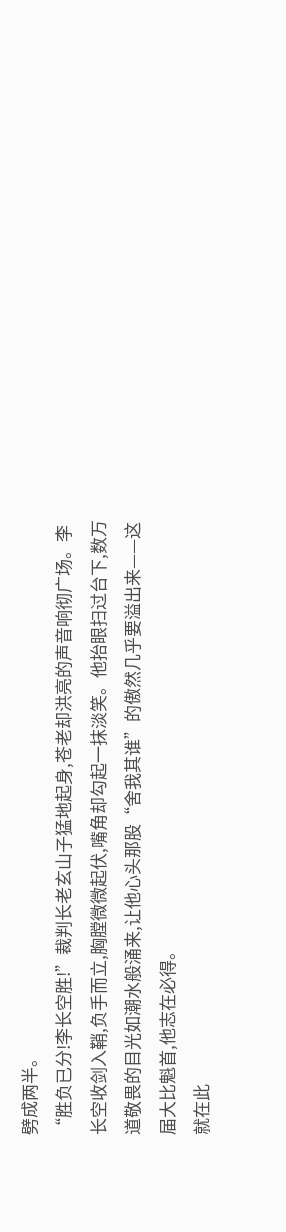劈成两半。
“胜负已分!李长空胜!”裁判长老玄山子猛地起身,苍老却洪亮的声音响彻广场。李长空收剑入鞘,负手而立,胸膛微微起伏,嘴角却勾起一抹淡笑。他抬眼扫过台下,数万道敬畏的目光如潮水般涌来,让他心头那股“舍我其谁”的傲然几乎要溢出来——这届大比魁首,他志在必得。
就在此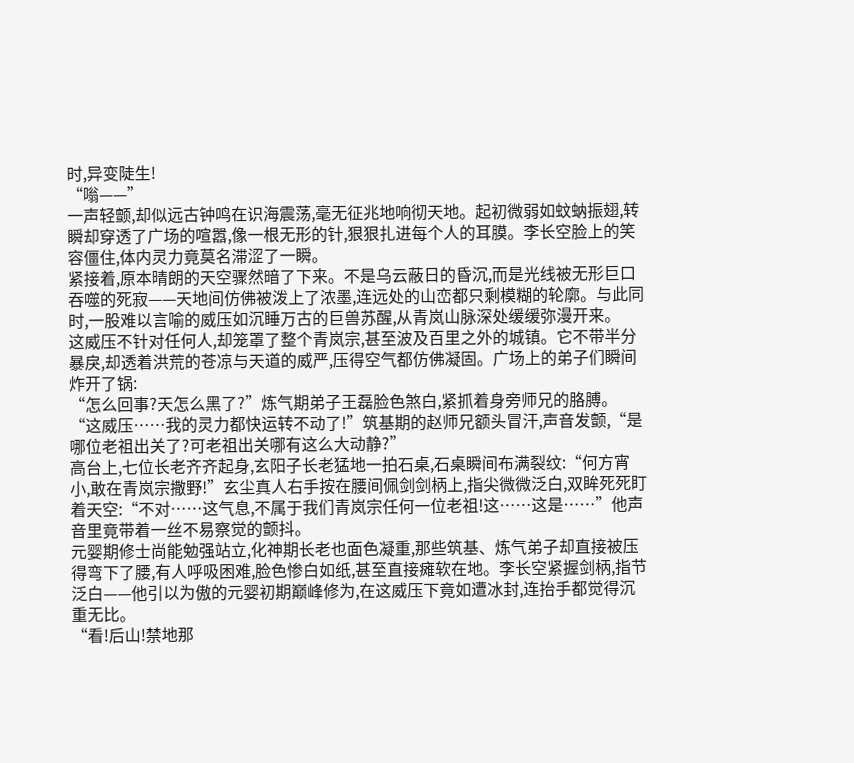时,异变陡生!
“嗡——”
一声轻颤,却似远古钟鸣在识海震荡,毫无征兆地响彻天地。起初微弱如蚊蚋振翅,转瞬却穿透了广场的喧嚣,像一根无形的针,狠狠扎进每个人的耳膜。李长空脸上的笑容僵住,体内灵力竟莫名滞涩了一瞬。
紧接着,原本晴朗的天空骤然暗了下来。不是乌云蔽日的昏沉,而是光线被无形巨口吞噬的死寂——天地间仿佛被泼上了浓墨,连远处的山峦都只剩模糊的轮廓。与此同时,一股难以言喻的威压如沉睡万古的巨兽苏醒,从青岚山脉深处缓缓弥漫开来。
这威压不针对任何人,却笼罩了整个青岚宗,甚至波及百里之外的城镇。它不带半分暴戾,却透着洪荒的苍凉与天道的威严,压得空气都仿佛凝固。广场上的弟子们瞬间炸开了锅:
“怎么回事?天怎么黑了?”炼气期弟子王磊脸色煞白,紧抓着身旁师兄的胳膊。
“这威压……我的灵力都快运转不动了!”筑基期的赵师兄额头冒汗,声音发颤,“是哪位老祖出关了?可老祖出关哪有这么大动静?”
高台上,七位长老齐齐起身,玄阳子长老猛地一拍石桌,石桌瞬间布满裂纹:“何方宵小,敢在青岚宗撒野!”玄尘真人右手按在腰间佩剑剑柄上,指尖微微泛白,双眸死死盯着天空:“不对……这气息,不属于我们青岚宗任何一位老祖!这……这是……”他声音里竟带着一丝不易察觉的颤抖。
元婴期修士尚能勉强站立,化神期长老也面色凝重,那些筑基、炼气弟子却直接被压得弯下了腰,有人呼吸困难,脸色惨白如纸,甚至直接瘫软在地。李长空紧握剑柄,指节泛白——他引以为傲的元婴初期巅峰修为,在这威压下竟如遭冰封,连抬手都觉得沉重无比。
“看!后山!禁地那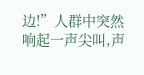边!”人群中突然响起一声尖叫,声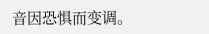音因恐惧而变调。